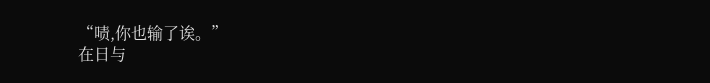“啧,你也输了诶。”
在日与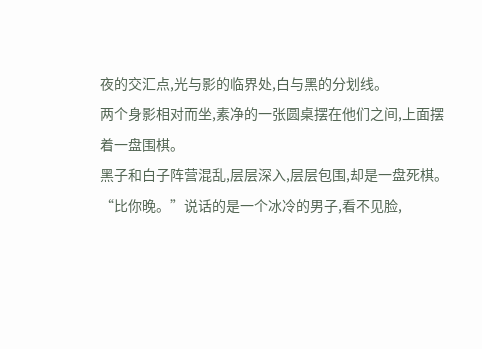夜的交汇点,光与影的临界处,白与黑的分划线。
两个身影相对而坐,素净的一张圆桌摆在他们之间,上面摆着一盘围棋。
黑子和白子阵营混乱,层层深入,层层包围,却是一盘死棋。
“比你晚。”说话的是一个冰冷的男子,看不见脸,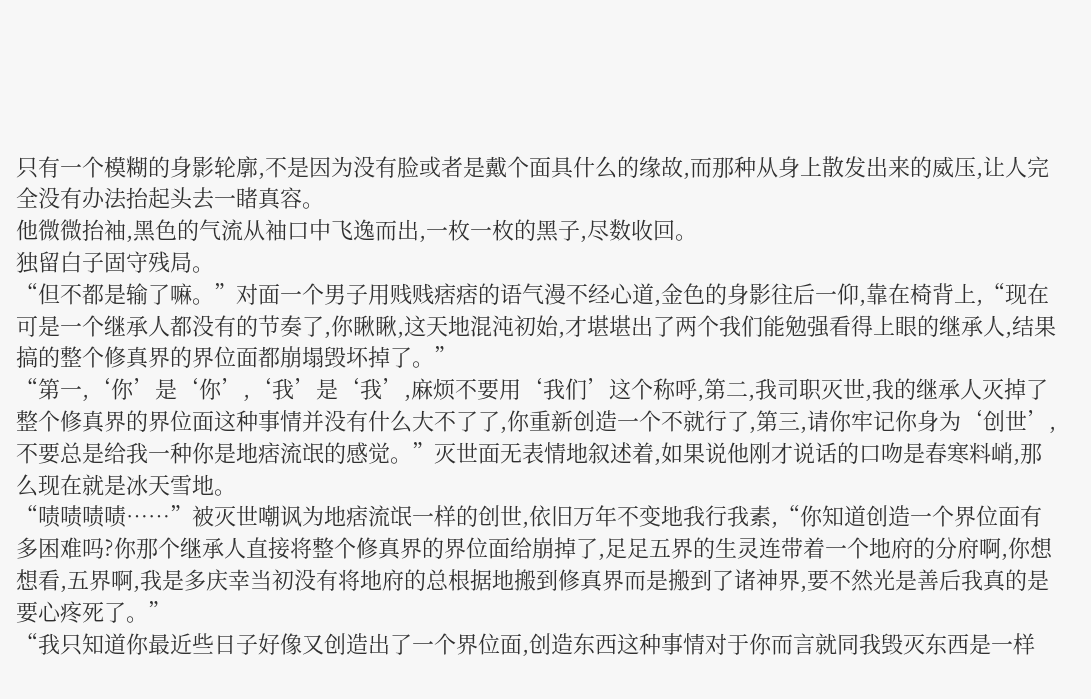只有一个模糊的身影轮廓,不是因为没有脸或者是戴个面具什么的缘故,而那种从身上散发出来的威压,让人完全没有办法抬起头去一睹真容。
他微微抬袖,黑色的气流从袖口中飞逸而出,一枚一枚的黑子,尽数收回。
独留白子固守残局。
“但不都是输了嘛。”对面一个男子用贱贱痞痞的语气漫不经心道,金色的身影往后一仰,靠在椅背上,“现在可是一个继承人都没有的节奏了,你瞅瞅,这天地混沌初始,才堪堪出了两个我们能勉强看得上眼的继承人,结果搞的整个修真界的界位面都崩塌毁坏掉了。”
“第一,‘你’是‘你’,‘我’是‘我’,麻烦不要用‘我们’这个称呼,第二,我司职灭世,我的继承人灭掉了整个修真界的界位面这种事情并没有什么大不了了,你重新创造一个不就行了,第三,请你牢记你身为‘创世’,不要总是给我一种你是地痞流氓的感觉。”灭世面无表情地叙述着,如果说他刚才说话的口吻是春寒料峭,那么现在就是冰天雪地。
“啧啧啧啧……”被灭世嘲讽为地痞流氓一样的创世,依旧万年不变地我行我素,“你知道创造一个界位面有多困难吗?你那个继承人直接将整个修真界的界位面给崩掉了,足足五界的生灵连带着一个地府的分府啊,你想想看,五界啊,我是多庆幸当初没有将地府的总根据地搬到修真界而是搬到了诸神界,要不然光是善后我真的是要心疼死了。”
“我只知道你最近些日子好像又创造出了一个界位面,创造东西这种事情对于你而言就同我毁灭东西是一样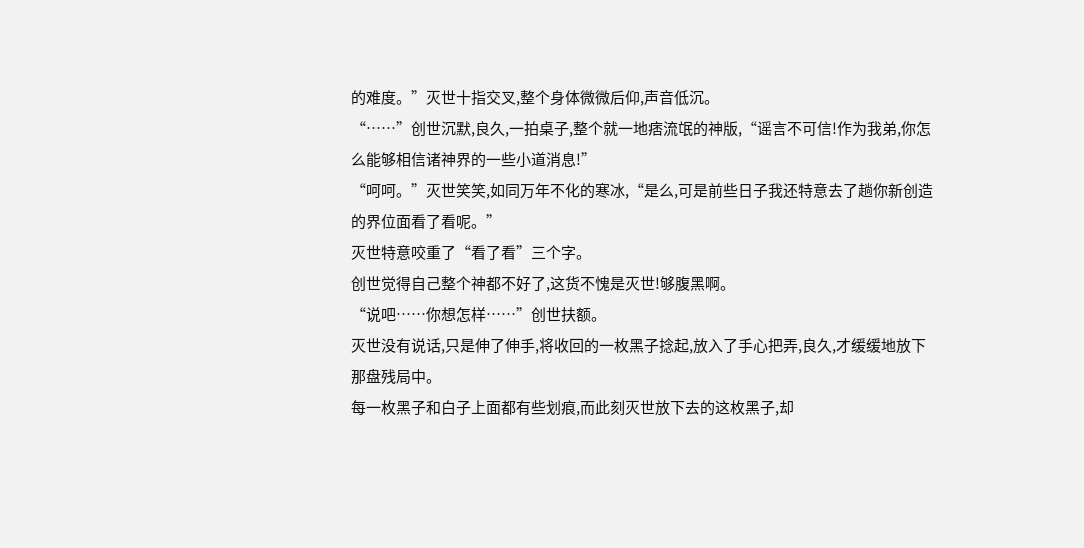的难度。”灭世十指交叉,整个身体微微后仰,声音低沉。
“……”创世沉默,良久,一拍桌子,整个就一地痞流氓的神版,“谣言不可信!作为我弟,你怎么能够相信诸神界的一些小道消息!”
“呵呵。”灭世笑笑,如同万年不化的寒冰,“是么,可是前些日子我还特意去了趟你新创造的界位面看了看呢。”
灭世特意咬重了“看了看”三个字。
创世觉得自己整个神都不好了,这货不愧是灭世!够腹黑啊。
“说吧……你想怎样……”创世扶额。
灭世没有说话,只是伸了伸手,将收回的一枚黑子捻起,放入了手心把弄,良久,才缓缓地放下那盘残局中。
每一枚黑子和白子上面都有些划痕,而此刻灭世放下去的这枚黑子,却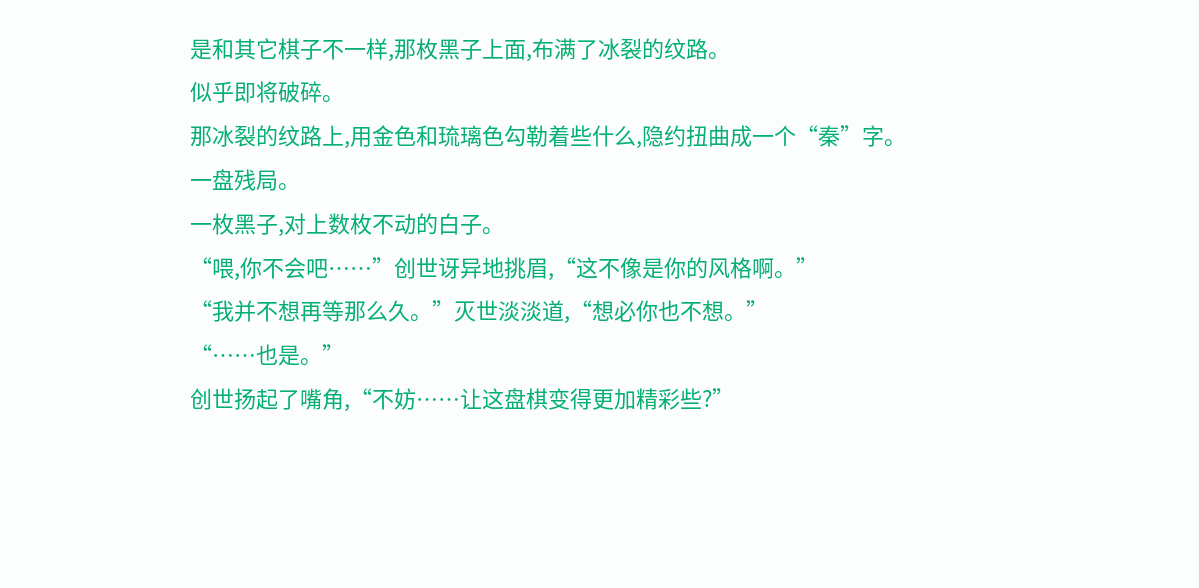是和其它棋子不一样,那枚黑子上面,布满了冰裂的纹路。
似乎即将破碎。
那冰裂的纹路上,用金色和琉璃色勾勒着些什么,隐约扭曲成一个“秦”字。
一盘残局。
一枚黑子,对上数枚不动的白子。
“喂,你不会吧……”创世讶异地挑眉,“这不像是你的风格啊。”
“我并不想再等那么久。”灭世淡淡道,“想必你也不想。”
“……也是。”
创世扬起了嘴角,“不妨……让这盘棋变得更加精彩些?”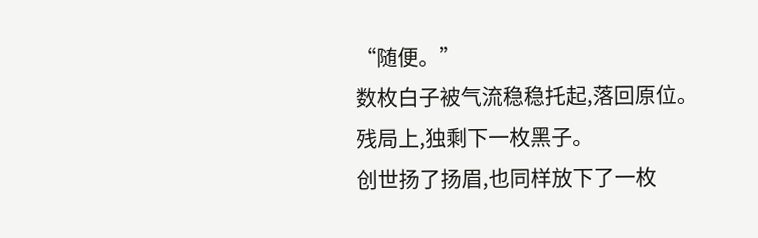“随便。”
数枚白子被气流稳稳托起,落回原位。
残局上,独剩下一枚黑子。
创世扬了扬眉,也同样放下了一枚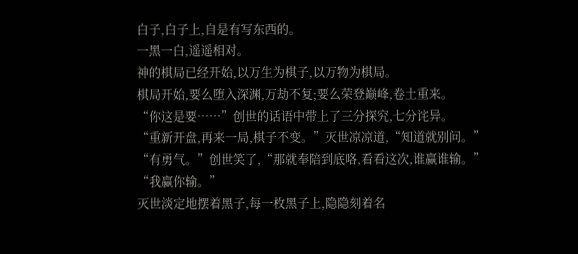白子,白子上,自是有写东西的。
一黑一白,遥遥相对。
神的棋局已经开始,以万生为棋子,以万物为棋局。
棋局开始,要么堕入深渊,万劫不复;要么荣登巅峰,卷土重来。
“你这是要……”创世的话语中带上了三分探究,七分诧异。
“重新开盘,再来一局,棋子不变。”灭世凉凉道,“知道就别问。”
“有勇气。”创世笑了,“那就奉陪到底咯,看看这次,谁赢谁输。”
“我赢你输。”
灭世淡定地摆着黑子,每一枚黑子上,隐隐刻着名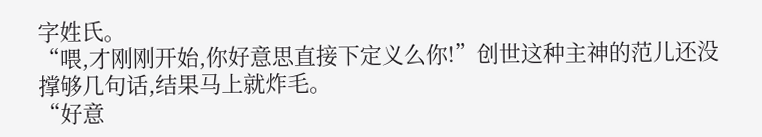字姓氏。
“喂,才刚刚开始,你好意思直接下定义么你!”创世这种主神的范儿还没撑够几句话,结果马上就炸毛。
“好意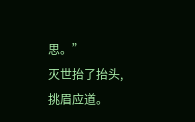思。”
灭世抬了抬头,挑眉应道。